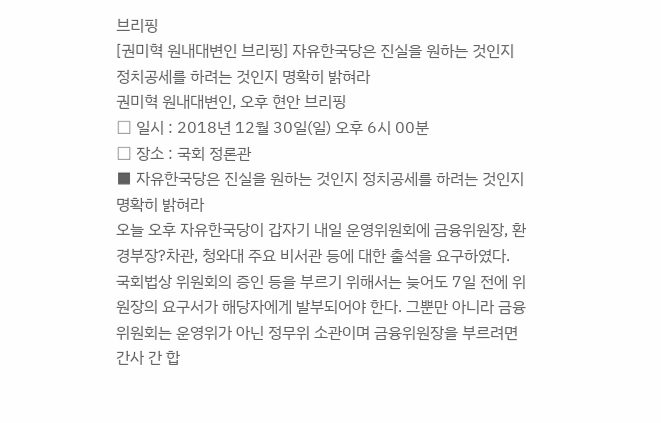브리핑
[권미혁 원내대변인 브리핑] 자유한국당은 진실을 원하는 것인지 정치공세를 하려는 것인지 명확히 밝혀라
권미혁 원내대변인, 오후 현안 브리핑
□ 일시 : 2018년 12월 30일(일) 오후 6시 00분
□ 장소 : 국회 정론관
■ 자유한국당은 진실을 원하는 것인지 정치공세를 하려는 것인지 명확히 밝혀라
오늘 오후 자유한국당이 갑자기 내일 운영위원회에 금융위원장, 환경부장?차관, 청와대 주요 비서관 등에 대한 출석을 요구하였다.
국회법상 위원회의 증인 등을 부르기 위해서는 늦어도 7일 전에 위원장의 요구서가 해당자에게 발부되어야 한다. 그뿐만 아니라 금융위원회는 운영위가 아닌 정무위 소관이며 금융위원장을 부르려면 간사 간 합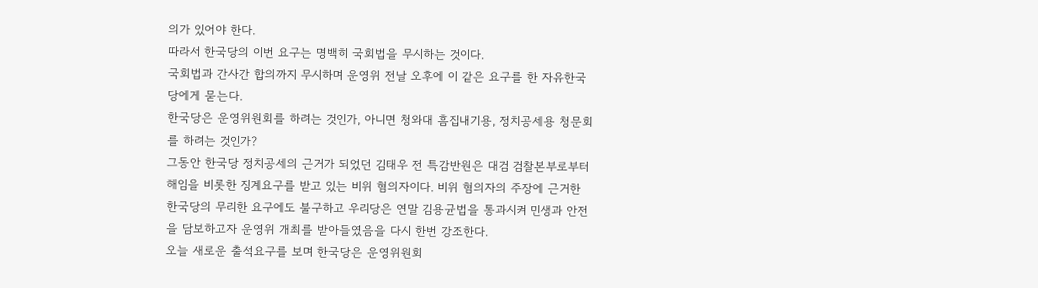의가 있어야 한다.
따라서 한국당의 이번 요구는 명백히 국회법을 무시하는 것이다.
국회법과 간사간 합의까지 무시하며 운영위 전날 오후에 이 같은 요구를 한 자유한국당에게 묻는다.
한국당은 운영위원회를 하려는 것인가, 아니면 청와대 흠집내기용, 정치공세용 청문회를 하려는 것인가?
그동안 한국당 정치공세의 근거가 되었던 김태우 전 특감반원은 대검 검찰본부로부터 해임을 비롯한 징계요구를 받고 있는 비위 혐의자이다. 비위 혐의자의 주장에 근거한 한국당의 무리한 요구에도 불구하고 우리당은 연말 김용균법을 통과시켜 민생과 안전을 담보하고자 운영위 개최를 받아들였음을 다시 한번 강조한다.
오늘 새로운 출석요구를 보며 한국당은 운영위원회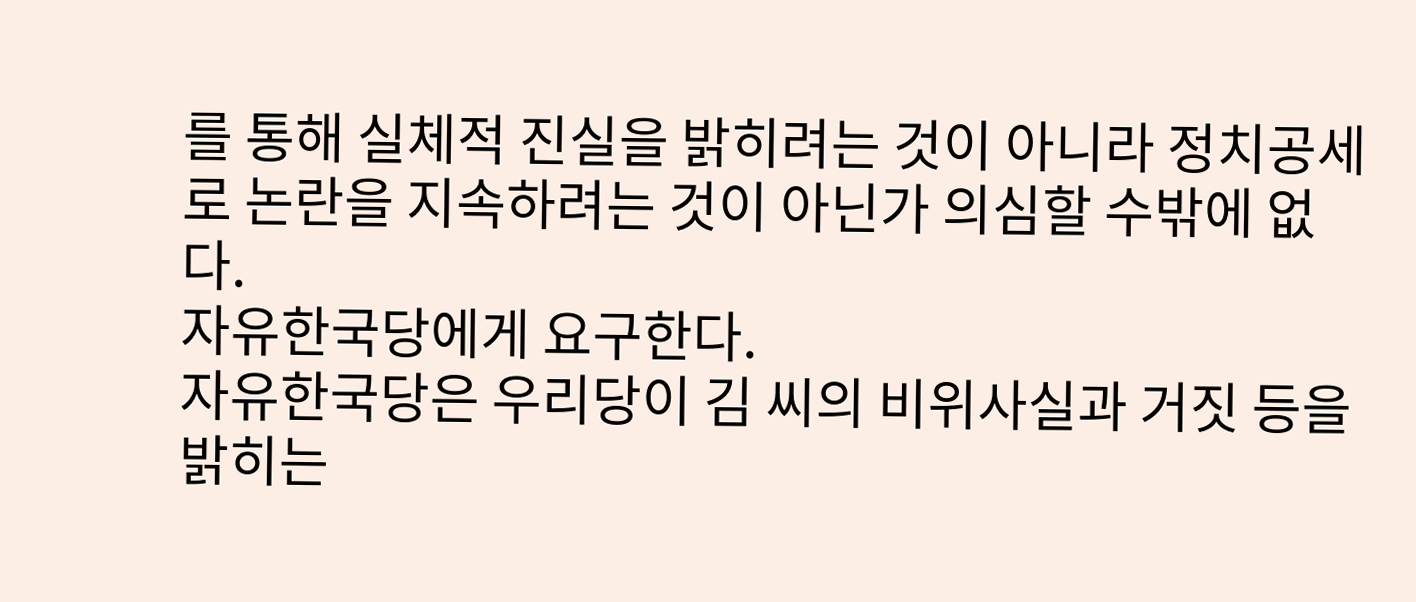를 통해 실체적 진실을 밝히려는 것이 아니라 정치공세로 논란을 지속하려는 것이 아닌가 의심할 수밖에 없다.
자유한국당에게 요구한다.
자유한국당은 우리당이 김 씨의 비위사실과 거짓 등을 밝히는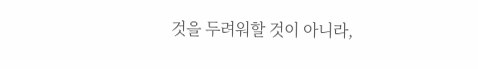것을 두려워할 것이 아니라,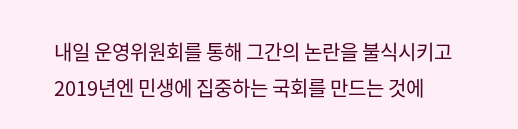내일 운영위원회를 통해 그간의 논란을 불식시키고 2019년엔 민생에 집중하는 국회를 만드는 것에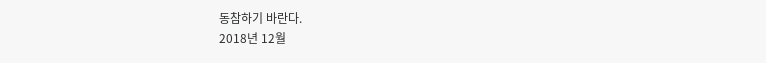동참하기 바란다.
2018년 12월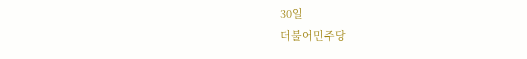30일
더불어민주당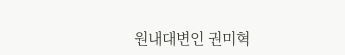원내대변인 권미혁